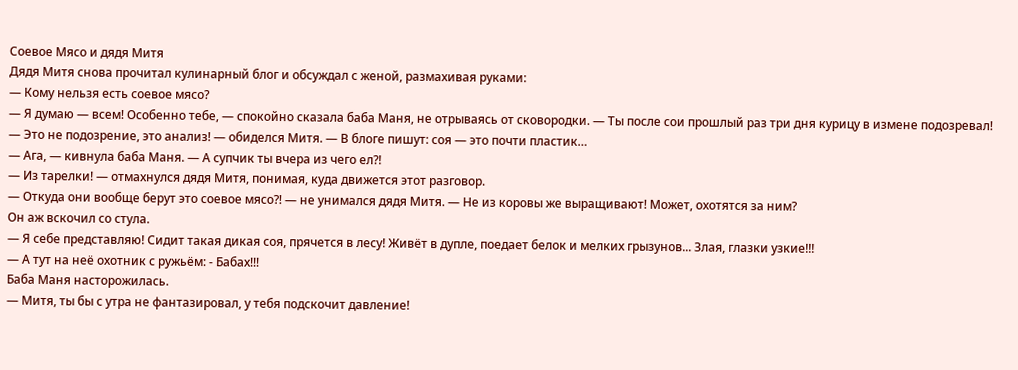Соевое Мясо и дядя Митя
Дядя Митя снова прочитал кулинарный блог и обсуждал с женой, размахивая руками:
— Кому нельзя есть соевое мясо?
— Я думаю — всем! Особенно тебе, — спокойно сказала баба Маня, не отрываясь от сковородки. — Ты после сои прошлый раз три дня курицу в измене подозревал!
— Это не подозрение, это анализ! — обиделся Митя. — В блоге пишут: соя — это почти пластик…
— Ага, — кивнула баба Маня. — А супчик ты вчера из чего ел?!
— Из тарелки! — отмахнулся дядя Митя, понимая, куда движется этот разговор.
— Откуда они вообще берут это соевое мясо?! — не унимался дядя Митя. — Не из коровы же выращивают! Может, охотятся за ним?
Он аж вскочил со стула.
— Я себе представляю! Сидит такая дикая соя, прячется в лесу! Живёт в дупле, поедает белок и мелких грызунов... Злая, глазки узкие!!!
— А тут на неё охотник с ружьём: - Бабах!!!
Баба Маня насторожилась.
— Митя, ты бы с утра не фантазировал, у тебя подскочит давление!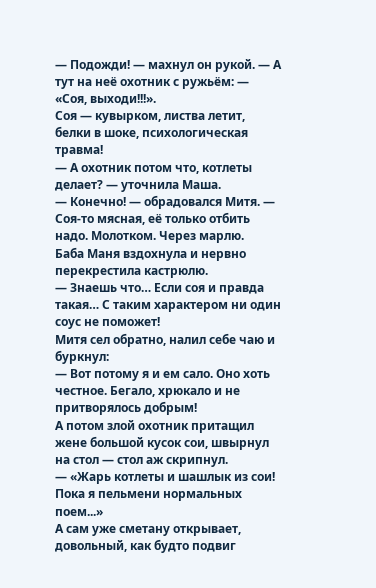— Подожди! — махнул он рукой. — А тут на неё охотник с ружьём: — «Соя, выходи!!!».
Соя — кувырком, листва летит, белки в шоке, психологическая травма!
— А охотник потом что, котлеты делает? — уточнила Маша.
— Конечно! — обрадовался Митя. — Соя-то мясная, её только отбить надо. Молотком. Через марлю.
Баба Маня вздохнула и нервно перекрестила кастрюлю.
— Знаешь что… Если соя и правда такая… С таким характером ни один соус не поможет!
Митя сел обратно, налил себе чаю и буркнул:
— Вот потому я и ем сало. Оно хоть честное. Бегало, хрюкало и не притворялось добрым!
А потом злой охотник притащил жене большой кусок сои, швырнул на стол — стол аж скрипнул.
— «Жарь котлеты и шашлык из сои! Пока я пельмени нормальных поем...»
А сам уже сметану открывает, довольный, как будто подвиг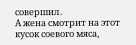совершил.
А жена смотрит на этот кусок соевого мяса,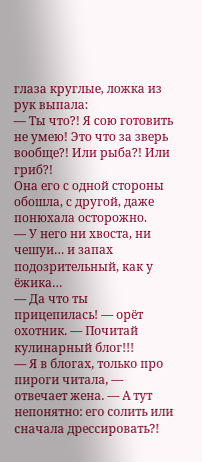глаза круглые, ложка из рук выпала:
— Ты что?! Я сою готовить не умею! Это что за зверь вообще?! Или рыба?! Или гриб?!
Она его с одной стороны обошла, с другой, даже понюхала осторожно.
— У него ни хвоста, ни чешуи… и запах подозрительный, как у ёжика…
— Да что ты прицепилась! — орёт охотник. — Почитай кулинарный блог!!!
— Я в блогах, только про пироги читала, — отвечает жена. — А тут непонятно: его солить или сначала дрессировать?!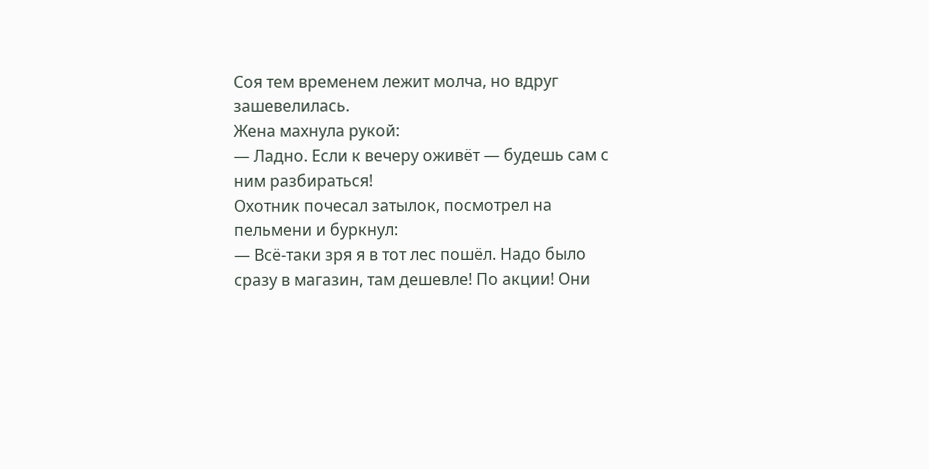Соя тем временем лежит молча, но вдруг зашевелилась.
Жена махнула рукой:
— Ладно. Если к вечеру оживёт — будешь сам с ним разбираться!
Охотник почесал затылок, посмотрел на пельмени и буркнул:
— Всё-таки зря я в тот лес пошёл. Надо было сразу в магазин, там дешевле! По акции! Они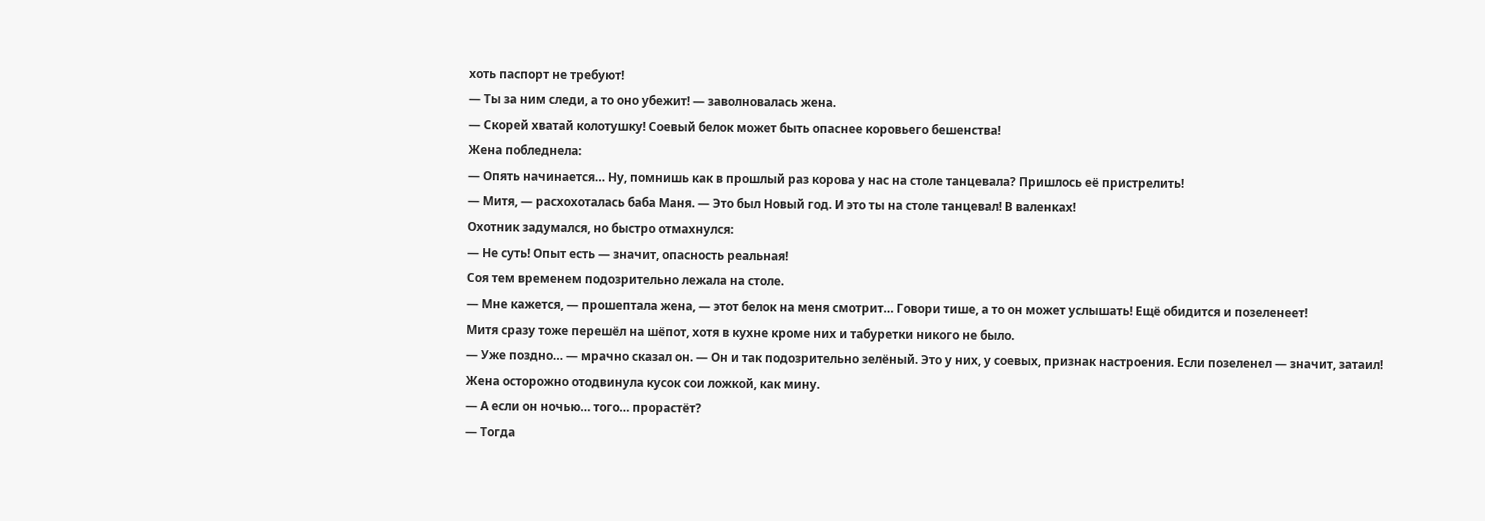хоть паспорт не требуют!
— Ты за ним следи, а то оно убежит! — заволновалась жена.
— Скорей хватай колотушку! Соевый белок может быть опаснее коровьего бешенства!
Жена побледнела:
— Опять начинается… Ну, помнишь как в прошлый раз корова у нас на столе танцевала? Пришлось её пристрелить!
— Митя, — расхохоталась баба Маня. — Это был Новый год. И это ты на столе танцевал! В валенках!
Охотник задумался, но быстро отмахнулся:
— Не суть! Опыт есть — значит, опасность реальная!
Соя тем временем подозрительно лежала на столе.
— Мне кажется, — прошептала жена, — этот белок на меня смотрит… Говори тише, а то он может услышать! Ещё обидится и позеленеет!
Митя сразу тоже перешёл на шёпот, хотя в кухне кроме них и табуретки никого не было.
— Уже поздно… — мрачно сказал он. — Он и так подозрительно зелёный. Это у них, у соевых, признак настроения. Если позеленел — значит, затаил!
Жена осторожно отодвинула кусок сои ложкой, как мину.
— А если он ночью… того… прорастёт?
— Тогда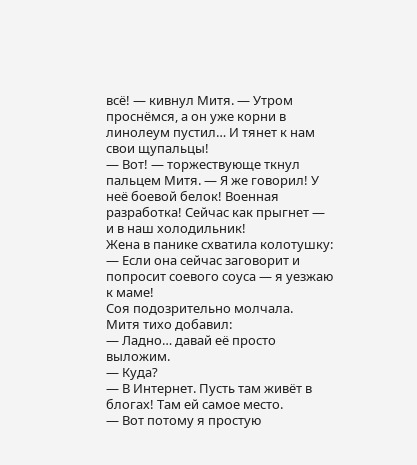всё! — кивнул Митя. — Утром проснёмся, а он уже корни в линолеум пустил… И тянет к нам свои щупальцы!
— Вот! — торжествующе ткнул пальцем Митя. — Я же говорил! У неё боевой белок! Военная разработка! Сейчас как прыгнет — и в наш холодильник!
Жена в панике схватила колотушку:
— Если она сейчас заговорит и попросит соевого соуса — я уезжаю к маме!
Соя подозрительно молчала.
Митя тихо добавил:
— Ладно… давай её просто выложим.
— Куда?
— В Интернет. Пусть там живёт в блогах! Там ей самое место.
— Вот потому я простую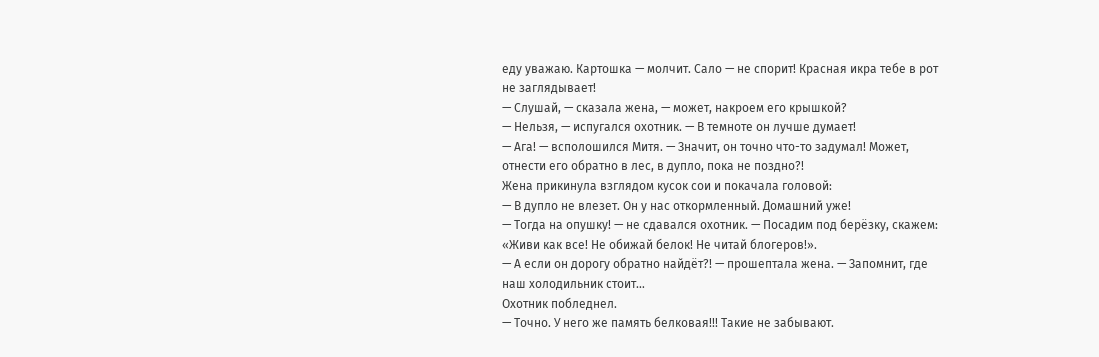еду уважаю. Картошка — молчит. Сало — не спорит! Красная икра тебе в рот не заглядывает!
— Слушай, — сказала жена, — может, накроем его крышкой?
— Нельзя, — испугался охотник. — В темноте он лучше думает!
— Ага! — всполошился Митя. — Значит, он точно что-то задумал! Может, отнести его обратно в лес, в дупло, пока не поздно?!
Жена прикинула взглядом кусок сои и покачала головой:
— В дупло не влезет. Он у нас откормленный. Домашний уже!
— Тогда на опушку! — не сдавался охотник. — Посадим под берёзку, скажем: «Живи как все! Не обижай белок! Не читай блогеров!».
— А если он дорогу обратно найдёт?! — прошептала жена. — Запомнит, где наш холодильник стоит…
Охотник побледнел.
— Точно. У него же память белковая!!! Такие не забывают.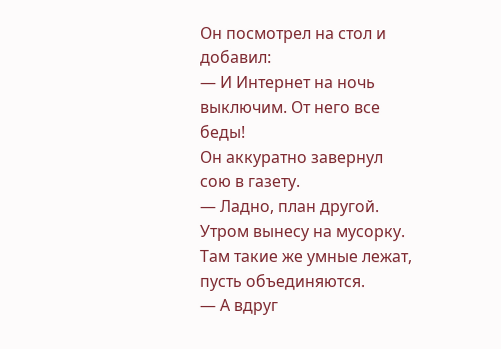Он посмотрел на стол и добавил:
— И Интернет на ночь выключим. От него все беды!
Он аккуратно завернул сою в газету.
— Ладно, план другой. Утром вынесу на мусорку. Там такие же умные лежат, пусть объединяются.
— А вдруг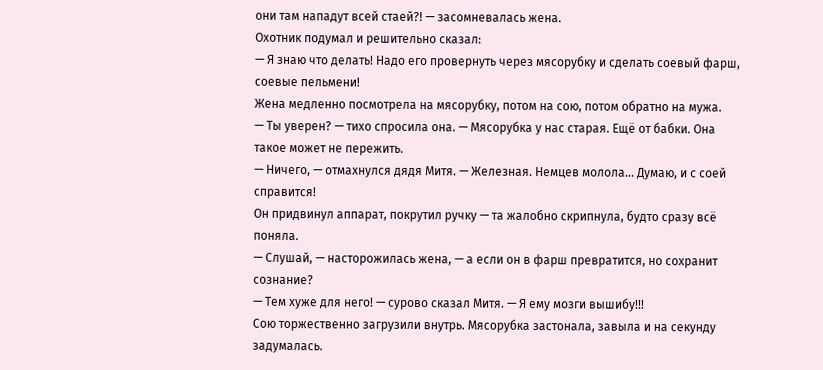они там нападут всей стаей?! — засомневалась жена.
Охотник подумал и решительно сказал:
— Я знаю что делать! Надо его провернуть через мясорубку и сделать соевый фарш, соевые пельмени!
Жена медленно посмотрела на мясорубку, потом на сою, потом обратно на мужа.
— Ты уверен? — тихо спросила она. — Мясорубка у нас старая. Ещё от бабки. Она такое может не пережить.
— Ничего, — отмахнулся дядя Митя. — Железная. Немцев молола… Думаю, и с соей справится!
Он придвинул аппарат, покрутил ручку — та жалобно скрипнула, будто сразу всё поняла.
— Слушай, — насторожилась жена, — а если он в фарш превратится, но сохранит сознание?
— Тем хуже для него! — сурово сказал Митя. — Я ему мозги вышибу!!!
Сою торжественно загрузили внутрь. Мясорубка застонала, завыла и на секунду задумалась.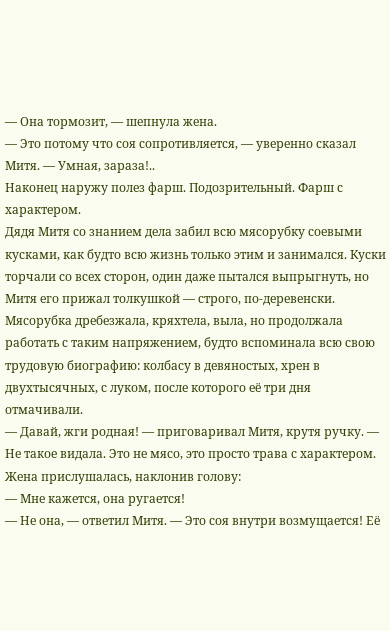— Она тормозит, — шепнула жена.
— Это потому что соя сопротивляется, — уверенно сказал Митя. — Умная, зараза!..
Наконец наружу полез фарш. Подозрительный. Фарш с характером.
Дядя Митя со знанием дела забил всю мясорубку соевыми кусками, как будто всю жизнь только этим и занимался. Куски торчали со всех сторон, один даже пытался выпрыгнуть, но Митя его прижал толкушкой — строго, по-деревенски.
Мясорубка дребезжала, кряхтела, выла, но продолжала работать с таким напряжением, будто вспоминала всю свою трудовую биографию: колбасу в девяностых, хрен в двухтысячных, с луком, после которого её три дня отмачивали.
— Давай, жги родная! — приговаривал Митя, крутя ручку. — Не такое видала. Это не мясо, это просто трава с характером.
Жена прислушалась, наклонив голову:
— Мне кажется, она ругается!
— Не она, — ответил Митя. — Это соя внутри возмущается! Её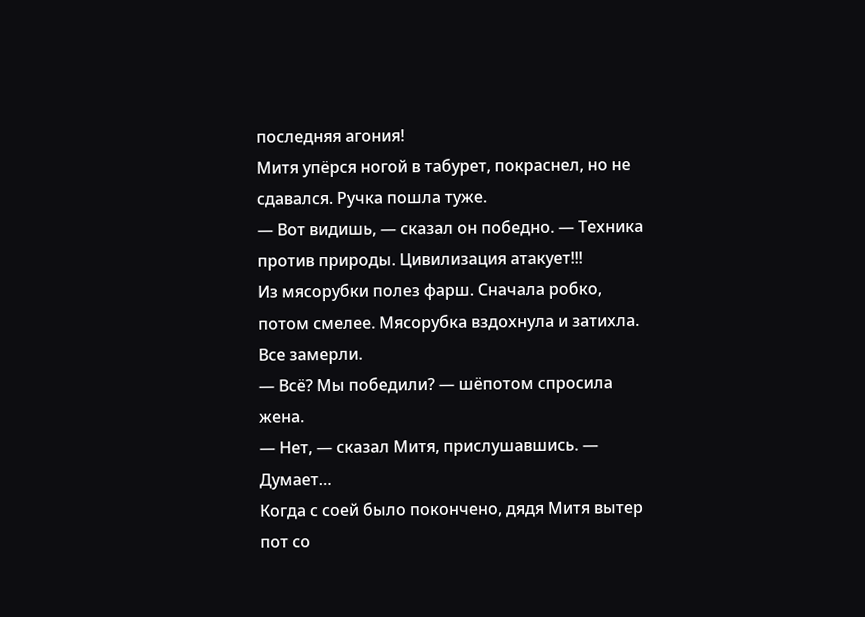последняя агония!
Митя упёрся ногой в табурет, покраснел, но не сдавался. Ручка пошла туже.
— Вот видишь, — сказал он победно. — Техника против природы. Цивилизация атакует!!!
Из мясорубки полез фарш. Сначала робко, потом смелее. Мясорубка вздохнула и затихла.
Все замерли.
— Всё? Мы победили? — шёпотом спросила жена.
— Нет, — сказал Митя, прислушавшись. — Думает…
Когда с соей было покончено, дядя Митя вытер пот со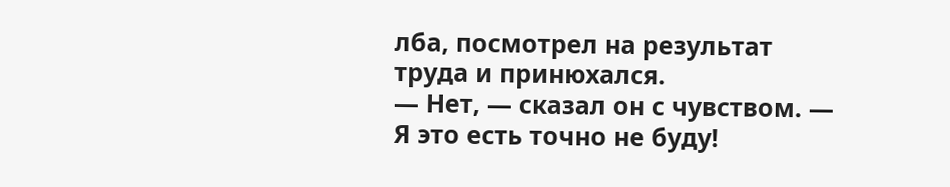лба, посмотрел на результат труда и принюхался.
— Нет, — сказал он с чувством. — Я это есть точно не буду!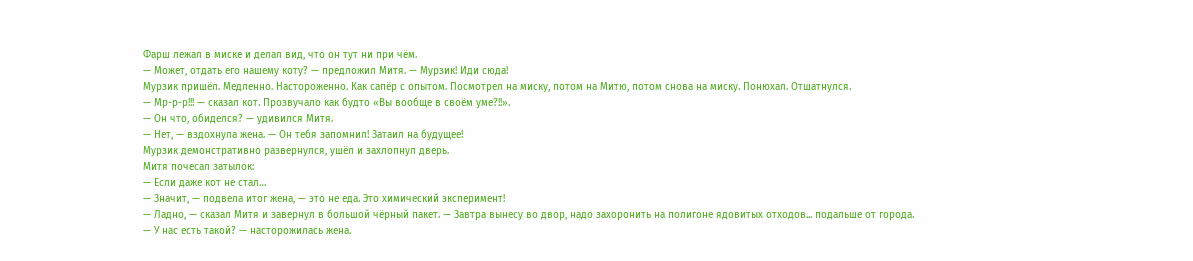Фарш лежал в миске и делал вид, что он тут ни при чём.
— Может, отдать его нашему коту? — предложил Митя. — Мурзик! Иди сюда!
Мурзик пришёл. Медленно. Настороженно. Как сапёр с опытом. Посмотрел на миску, потом на Митю, потом снова на миску. Понюхал. Отшатнулся.
— Мр-р-р!!! — сказал кот. Прозвучало как будто «Вы вообще в своём уме?!!».
— Он что, обиделся? — удивился Митя.
— Нет, — вздохнула жена. — Он тебя запомнил! Затаил на будущее!
Мурзик демонстративно развернулся, ушёл и захлопнул дверь.
Митя почесал затылок:
— Если даже кот не стал…
— Значит, — подвела итог жена, — это не еда. Это химический эксперимент!
— Ладно, — сказал Митя и завернул в большой чёрный пакет. — Завтра вынесу во двор, надо захоронить на полигоне ядовитых отходов... подальше от города.
— У нас есть такой? — насторожилась жена.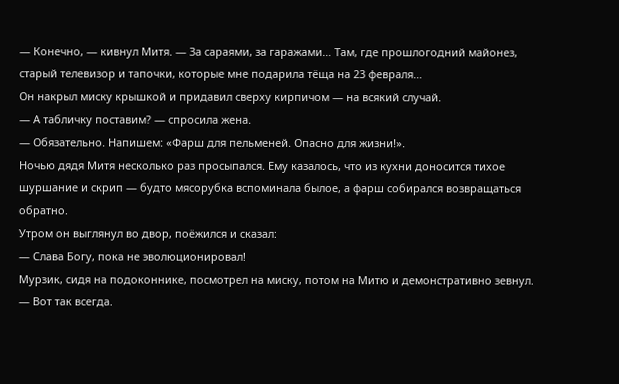— Конечно, — кивнул Митя. — За сараями, за гаражами… Там, где прошлогодний майонез, старый телевизор и тапочки, которые мне подарила тёща на 23 февраля…
Он накрыл миску крышкой и придавил сверху кирпичом — на всякий случай.
— А табличку поставим? — спросила жена.
— Обязательно. Напишем: «Фарш для пельменей. Опасно для жизни!».
Ночью дядя Митя несколько раз просыпался. Ему казалось, что из кухни доносится тихое шуршание и скрип — будто мясорубка вспоминала былое, а фарш собирался возвращаться обратно.
Утром он выглянул во двор, поёжился и сказал:
— Слава Богу, пока не эволюционировал!
Мурзик, сидя на подоконнике, посмотрел на миску, потом на Митю и демонстративно зевнул.
— Вот так всегда.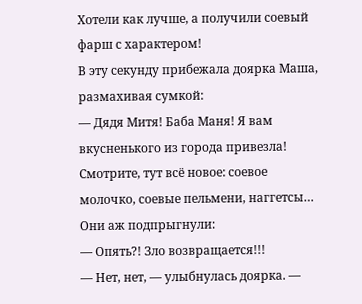Хотели как лучше, а получили соевый фарш с характером!
В эту секунду прибежала доярка Маша, размахивая сумкой:
— Дядя Митя! Баба Маня! Я вам вкусненького из города привезла! Смотрите, тут всё новое: соевое молочко, соевые пельмени, наггетсы…
Они аж подпрыгнули:
— Опять?! Зло возвращается!!!
— Нет, нет, — улыбнулась доярка. —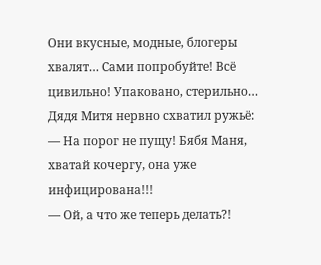Они вкусные, модные, блогеры хвалят… Сами попробуйте! Всё цивильно! Упаковано, стерильно…
Дядя Митя нервно схватил ружьё:
— На порог не пущу! Бябя Маня, хватай кочергу, она уже инфицирована!!!
— Ой, а что же теперь делать?!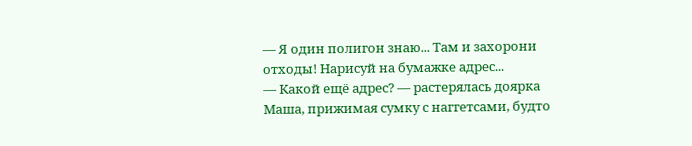— Я один полигон знаю... Там и захорони отходы! Нарисуй на бумажке адрес...
— Какой ещё адрес? — растерялась доярка Маша, прижимая сумку с наггетсами, будто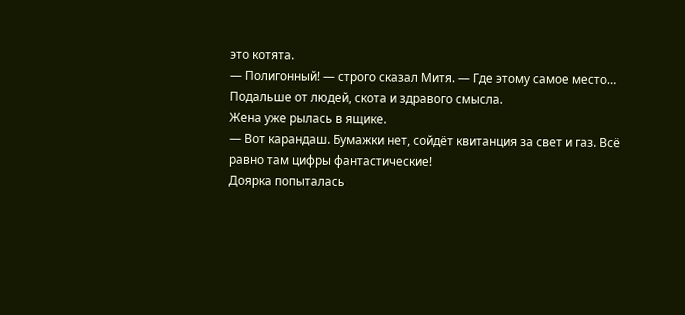это котята.
— Полигонный! — строго сказал Митя. — Где этому самое место… Подальше от людей, скота и здравого смысла.
Жена уже рылась в ящике.
— Вот карандаш. Бумажки нет, сойдёт квитанция за свет и газ. Всё равно там цифры фантастические!
Доярка попыталась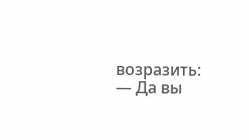возразить:
— Да вы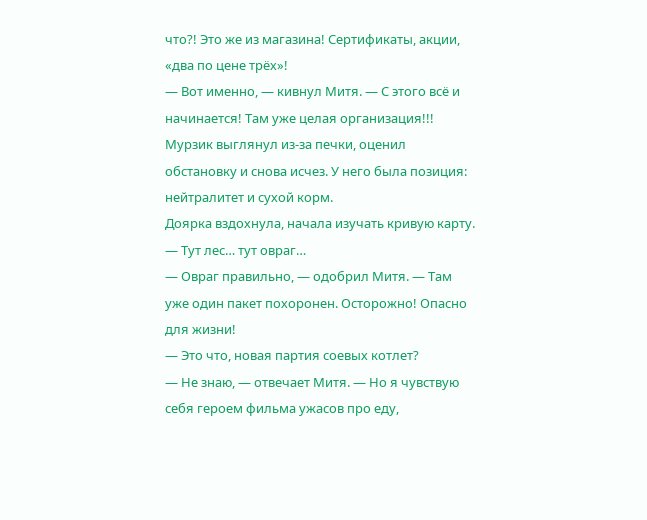что?! Это же из магазина! Сертификаты, акции, «два по цене трёх»!
— Вот именно, — кивнул Митя. — С этого всё и начинается! Там уже целая организация!!!
Мурзик выглянул из-за печки, оценил обстановку и снова исчез. У него была позиция: нейтралитет и сухой корм.
Доярка вздохнула, начала изучать кривую карту.
— Тут лес… тут овраг…
— Овраг правильно, — одобрил Митя. — Там уже один пакет похоронен. Осторожно! Опасно для жизни!
— Это что, новая партия соевых котлет?
— Не знаю, — отвечает Митя. — Но я чувствую себя героем фильма ужасов про еду,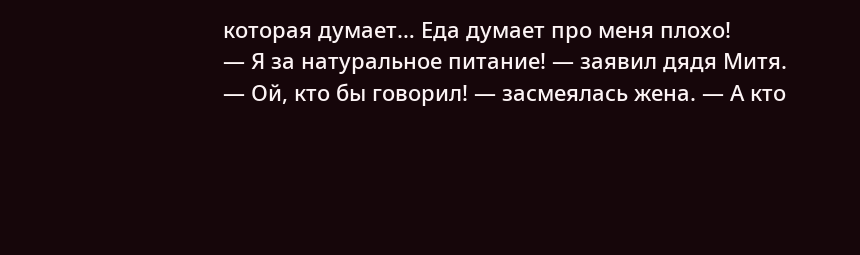которая думает… Еда думает про меня плохо!
— Я за натуральное питание! — заявил дядя Митя.
— Ой, кто бы говорил! — засмеялась жена. — А кто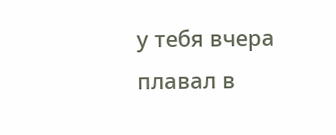у тебя вчера плавал в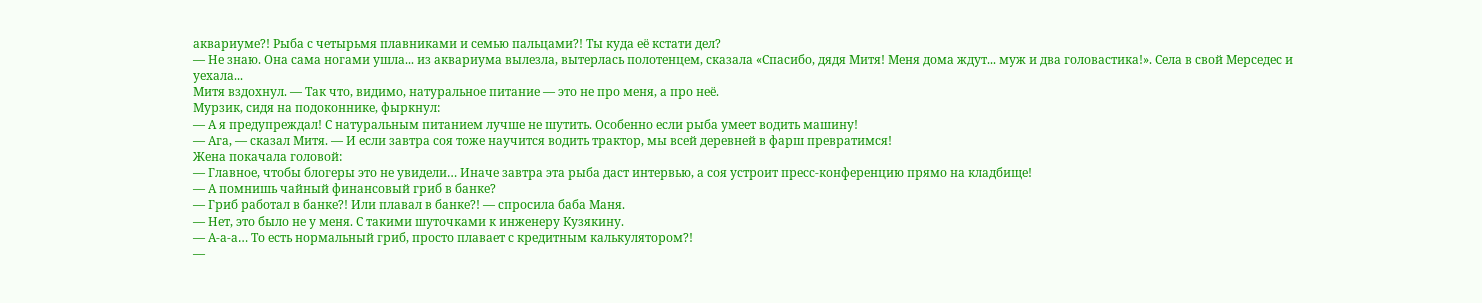аквариуме?! Рыба с четырьмя плавниками и семью пальцами?! Ты куда её кстати дел?
— Не знаю. Она сама ногами ушла... из аквариума вылезла, вытерлась полотенцем, сказала «Спасибо, дядя Митя! Меня дома ждут... муж и два головастика!». Села в свой Мерседес и уехала...
Митя вздохнул. — Так что, видимо, натуральное питание — это не про меня, а про неё.
Мурзик, сидя на подоконнике, фыркнул:
— А я предупреждал! С натуральным питанием лучше не шутить. Особенно если рыба умеет водить машину!
— Ага, — сказал Митя. — И если завтра соя тоже научится водить трактор, мы всей деревней в фарш превратимся!
Жена покачала головой:
— Главное, чтобы блогеры это не увидели… Иначе завтра эта рыба даст интервью, а соя устроит пресс-конференцию прямо на кладбище!
— А помнишь чайный финансовый гриб в банке?
— Гриб работал в банке?! Или плавал в банке?! — спросила баба Маня.
— Нет, это было не у меня. С такими шуточками к инженеру Кузякину.
— А-а-а… То есть нормальный гриб, просто плавает с кредитным калькулятором?!
—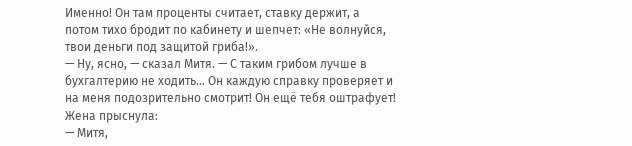Именно! Он там проценты считает, ставку держит, а потом тихо бродит по кабинету и шепчет: «Не волнуйся, твои деньги под защитой гриба!».
— Ну, ясно, — сказал Митя. — С таким грибом лучше в бухгалтерию не ходить… Он каждую справку проверяет и на меня подозрительно смотрит! Он ещё тебя оштрафует!
Жена прыснула:
— Митя,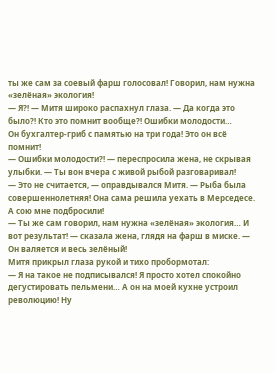ты же сам за соевый фарш голосовал! Говорил, нам нужна «зелёная» экология!
— Я?! — Митя широко распахнул глаза. — Да когда это было?! Кто это помнит вообще?! Ошибки молодости…
Он бухгалтер-гриб с памятью на три года! Это он всё помнит!
— Ошибки молодости?! — переспросила жена, не скрывая улыбки. — Ты вон вчера с живой рыбой разговаривал!
— Это не считается, — оправдывался Митя. — Рыба была совершеннолетняя! Она сама решила уехать в Мерседесе. А сою мне подбросили!
— Ты же сам говорил, нам нужна «зелёная» экология… И вот результат! — сказала жена, глядя на фарш в миске. — Он валяется и весь зелёный!
Митя прикрыл глаза рукой и тихо пробормотал:
— Я на такое не подписывался! Я просто хотел спокойно дегустировать пельмени… А он на моей кухне устроил революцию! Ну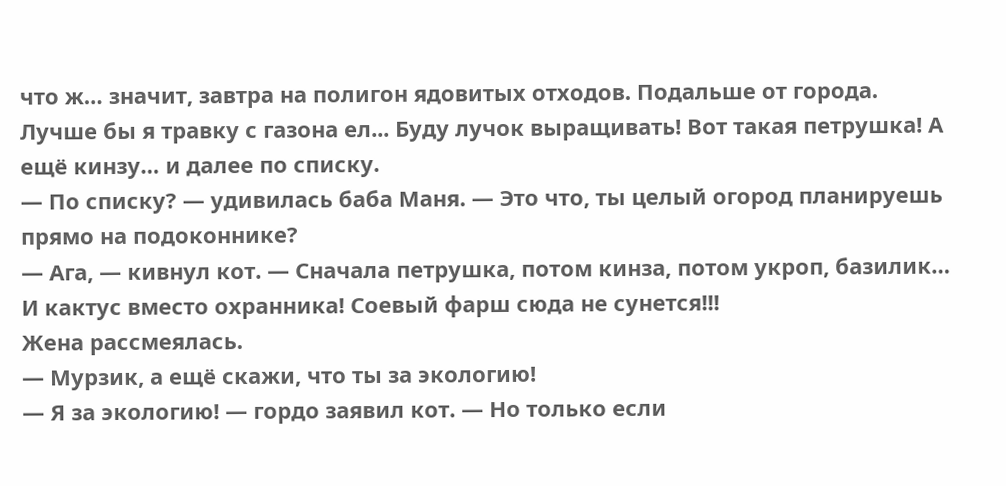что ж… значит, завтра на полигон ядовитых отходов. Подальше от города.
Лучше бы я травку с газона ел... Буду лучок выращивать! Вот такая петрушка! А ещё кинзу… и далее по списку.
— По списку? — удивилась баба Маня. — Это что, ты целый огород планируешь прямо на подоконнике?
— Ага, — кивнул кот. — Сначала петрушка, потом кинза, потом укроп, базилик… И кактус вместо охранника! Соевый фарш сюда не сунется!!!
Жена рассмеялась.
— Мурзик, а ещё скажи, что ты за экологию!
— Я за экологию! — гордо заявил кот. — Но только если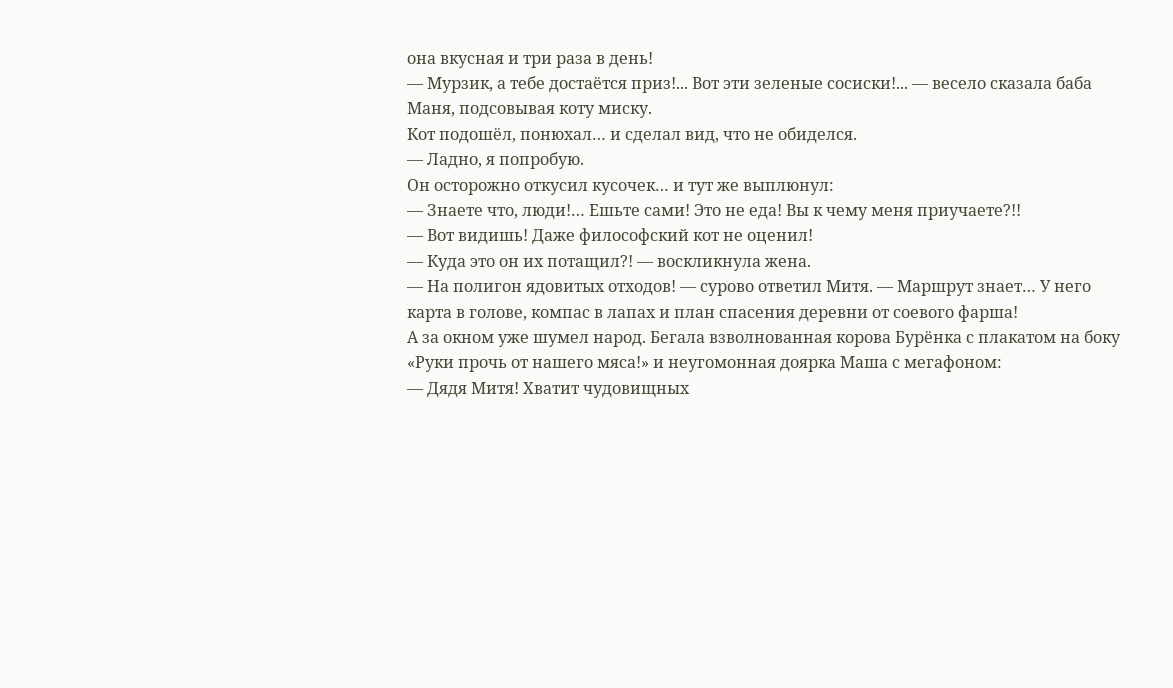она вкусная и три раза в день!
— Мурзик, а тебе достаётся приз!... Вот эти зеленые сосиски!... — весело сказала баба Маня, подсовывая коту миску.
Кот подошёл, понюхал… и сделал вид, что не обиделся.
— Ладно, я попробую.
Он осторожно откусил кусочек… и тут же выплюнул:
— Знаете что, люди!… Ешьте сами! Это не еда! Вы к чему меня приучаете?!!
— Вот видишь! Даже философский кот не оценил!
— Куда это он их потащил?! — воскликнула жена.
— На полигон ядовитых отходов! — сурово ответил Митя. — Маршрут знает… У него карта в голове, компас в лапах и план спасения деревни от соевого фарша!
А за окном уже шумел народ. Бегала взволнованная корова Бурёнка с плакатом на боку «Руки прочь от нашего мяса!» и неугомонная доярка Маша с мегафоном:
— Дядя Митя! Хватит чудовищных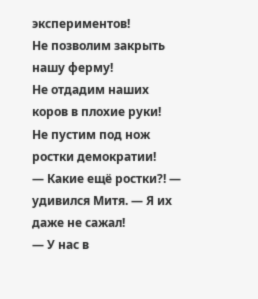экспериментов!
Не позволим закрыть нашу ферму!
Не отдадим наших коров в плохие руки!
Не пустим под нож ростки демократии!
— Какие ещё ростки?! — удивился Митя. — Я их даже не сажал!
— У нас в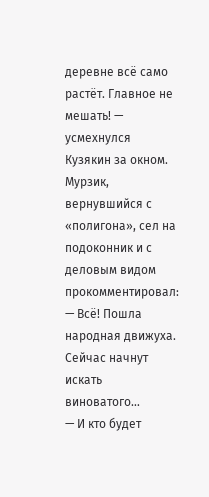деревне всё само растёт. Главное не мешать! — усмехнулся Кузякин за окном.
Мурзик, вернувшийся с «полигона», сел на подоконник и с деловым видом прокомментировал:
— Всё! Пошла народная движуха. Сейчас начнут искать виноватого…
— И кто будет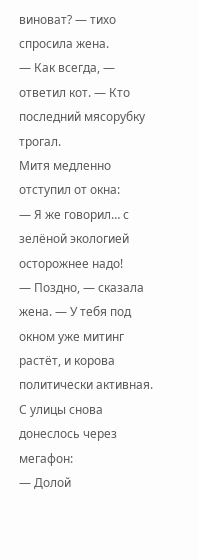виноват? — тихо спросила жена.
— Как всегда, — ответил кот. — Кто последний мясорубку трогал.
Митя медленно отступил от окна:
— Я же говорил… с зелёной экологией осторожнее надо!
— Поздно, — сказала жена. — У тебя под окном уже митинг растёт, и корова политически активная.
С улицы снова донеслось через мегафон:
— Долой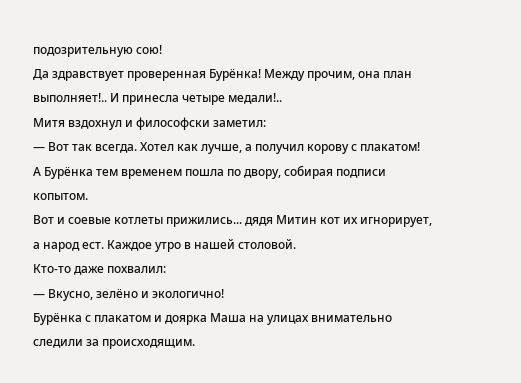подозрительную сою!
Да здравствует проверенная Бурёнка! Между прочим, она план выполняет!.. И принесла четыре медали!..
Митя вздохнул и философски заметил:
— Вот так всегда. Хотел как лучше, а получил корову с плакатом!
А Бурёнка тем временем пошла по двору, собирая подписи копытом.
Вот и соевые котлеты прижились... дядя Митин кот их игнорирует, а народ ест. Каждое утро в нашей столовой.
Кто-то даже похвалил:
— Вкусно, зелёно и экологично!
Бурёнка с плакатом и доярка Маша на улицах внимательно следили за происходящим.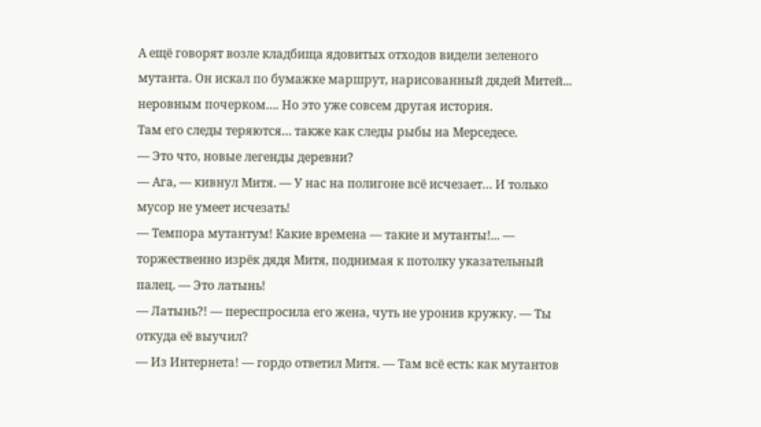А ещё говорят возле кладбища ядовитых отходов видели зеленого мутанта. Он искал по бумажке маршрут, нарисованный дядей Митей... неровным почерком…. Но это уже совсем другая история.
Там его следы теряются… также как следы рыбы на Мерседесе.
— Это что, новые легенды деревни?
— Ага, — кивнул Митя. — У нас на полигоне всё исчезает… И только мусор не умеет исчезать!
— Темпора мутантум! Какие времена — такие и мутанты!... — торжественно изрёк дядя Митя, поднимая к потолку указательный палец. — Это латынь!
— Латынь?! — переспросила его жена, чуть не уронив кружку. — Ты откуда её выучил?
— Из Интернета! — гордо ответил Митя. — Там всё есть: как мутантов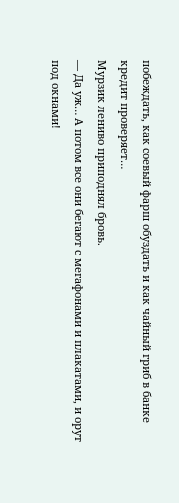побеждать, как соевый фарш обуздать и как чайный гриб в банке кредит проверяет…
Мурзик лениво приподнял бровь.
— Да уж… А потом все они бегают с мегафонами и плакатами, и орут под окнами!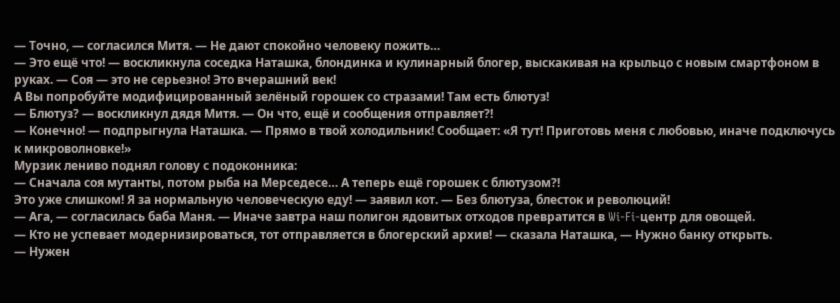— Точно, — согласился Митя. — Не дают спокойно человеку пожить…
— Это ещё что! — воскликнула соседка Наташка, блондинка и кулинарный блогер, выскакивая на крыльцо с новым смартфоном в руках. — Соя — это не серьезно! Это вчерашний век!
А Вы попробуйте модифицированный зелёный горошек со стразами! Там есть блютуз!
— Блютуз? — воскликнул дядя Митя. — Он что, ещё и сообщения отправляет?!
— Конечно! — подпрыгнула Наташка. — Прямо в твой холодильник! Сообщает: «Я тут! Приготовь меня с любовью, иначе подключусь к микроволновке!»
Мурзик лениво поднял голову с подоконника:
— Сначала соя мутанты, потом рыба на Мерседесе… А теперь ещё горошек с блютузом?!
Это уже слишком! Я за нормальную человеческую еду! — заявил кот. — Без блютуза, блесток и революций!
— Ага, — согласилась баба Маня. — Иначе завтра наш полигон ядовитых отходов превратится в Wi-Fi-центр для овощей.
— Кто не успевает модернизироваться, тот отправляется в блогерский архив! — сказала Наташка, — Нужно банку открыть.
— Нужен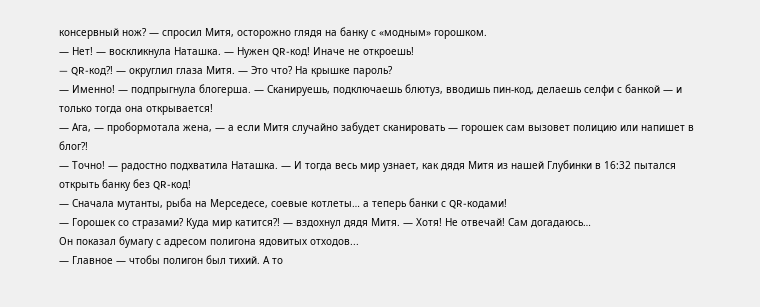консервный нож? — спросил Митя, осторожно глядя на банку с «модным» горошком.
— Нет! — воскликнула Наташка. — Нужен QR-код! Иначе не откроешь!
— QR-код?! — округлил глаза Митя. — Это что? На крышке пароль?
— Именно! — подпрыгнула блогерша. — Сканируешь, подключаешь блютуз, вводишь пин-код, делаешь селфи с банкой — и только тогда она открывается!
— Ага, — пробормотала жена, — а если Митя случайно забудет сканировать — горошек сам вызовет полицию или напишет в блог?!
— Точно! — радостно подхватила Наташка. — И тогда весь мир узнает, как дядя Митя из нашей Глубинки в 16:32 пытался открыть банку без QR-код!
— Сначала мутанты, рыба на Мерседесе, соевые котлеты… а теперь банки с QR-кодами!
— Горошек со стразами? Куда мир катится?! — вздохнул дядя Митя. — Хотя! Не отвечай! Сам догадаюсь…
Он показал бумагу с адресом полигона ядовитых отходов...
— Главное — чтобы полигон был тихий. А то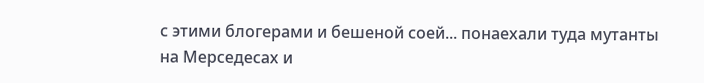с этими блогерами и бешеной соей... понаехали туда мутанты на Мерседесах и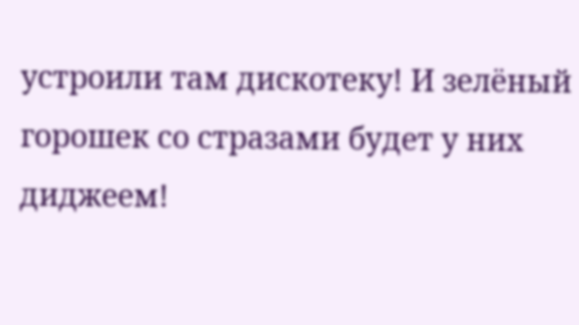устроили там дискотеку! И зелёный горошек со стразами будет у них диджеем!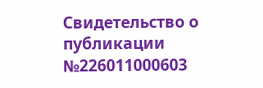Свидетельство о публикации №226011000603